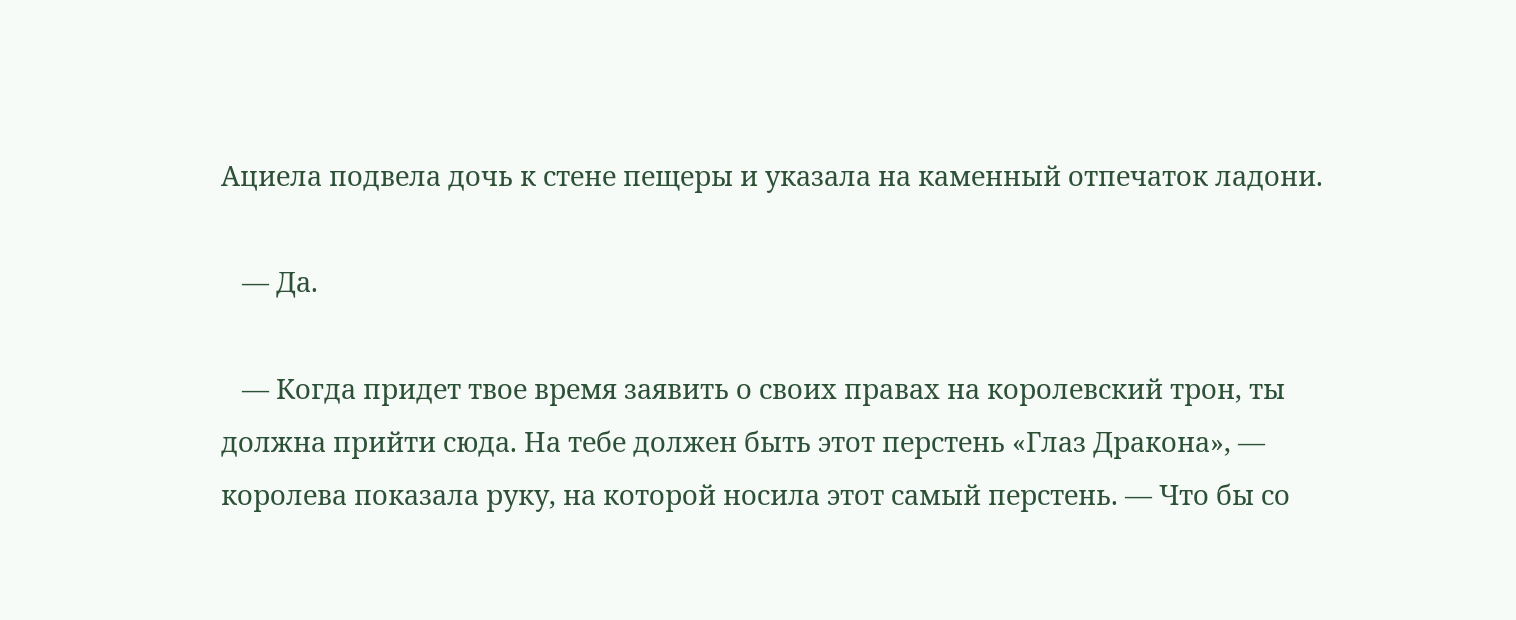Ациела подвела дочь к стене пещеры и указала на каменный отпечаток ладони.

   — Да.

   — Когда придет твое время заявить о своих правах на королевский трон, ты должна прийти сюда. На тебе должен быть этот перстень «Глаз Дракона», — королева показала руку, на которой носила этот самый перстень. — Что бы со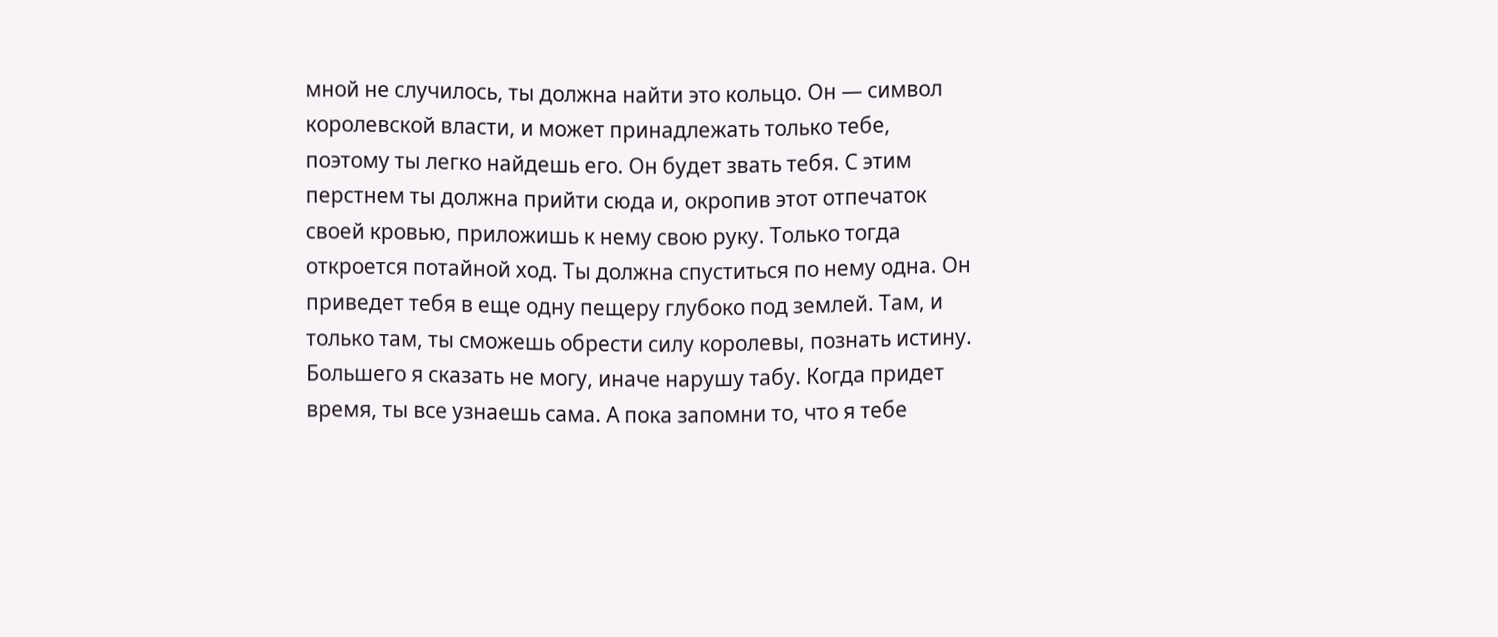мной не случилось, ты должна найти это кольцо. Он — символ королевской власти, и может принадлежать только тебе, поэтому ты легко найдешь его. Он будет звать тебя. С этим перстнем ты должна прийти сюда и, окропив этот отпечаток своей кровью, приложишь к нему свою руку. Только тогда откроется потайной ход. Ты должна спуститься по нему одна. Он приведет тебя в еще одну пещеру глубоко под землей. Там, и только там, ты сможешь обрести силу королевы, познать истину. Большего я сказать не могу, иначе нарушу табу. Когда придет время, ты все узнаешь сама. А пока запомни то, что я тебе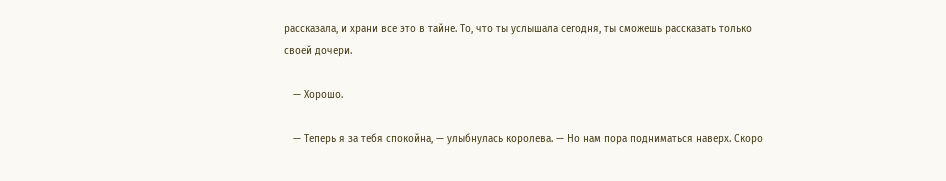рассказала, и храни все это в тайне. То, что ты услышала сегодня, ты сможешь рассказать только своей дочери.

   — Хорошо.

   — Теперь я за тебя спокойна, — улыбнулась королева. — Но нам пора подниматься наверх. Скоро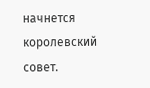начнется королевский совет.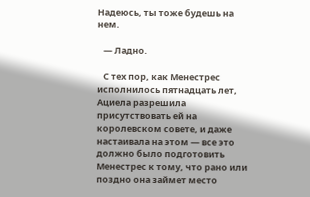Надеюсь, ты тоже будешь на нем.

   — Ладно.

   С тех пор, как Менестрес исполнилось пятнадцать лет, Ациела разрешила присутствовать ей на королевском совете, и даже настаивала на этом — все это должно было подготовить Менестрес к тому, что рано или поздно она займет место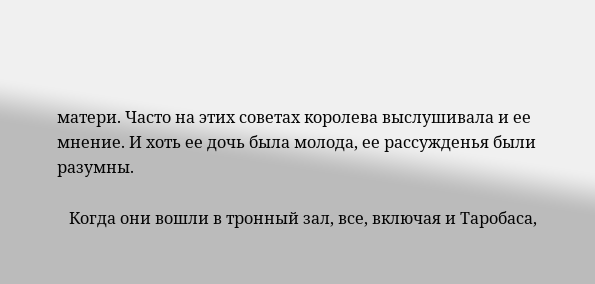матери. Часто на этих советах королева выслушивала и ее мнение. И хоть ее дочь была молода, ее рассужденья были разумны.

   Когда они вошли в тронный зал, все, включая и Таробаса,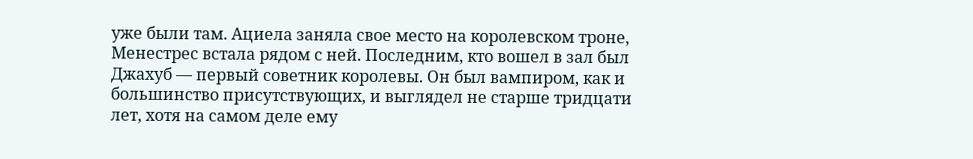уже были там. Ациела заняла свое место на королевском троне, Менестрес встала рядом с ней. Последним, кто вошел в зал был Джахуб — первый советник королевы. Он был вампиром, как и большинство присутствующих, и выглядел не старше тридцати лет, хотя на самом деле ему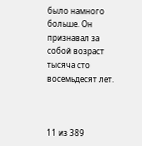было намного больше. Он признавал за собой возраст тысяча сто восемьдесят лет.



11 из 389